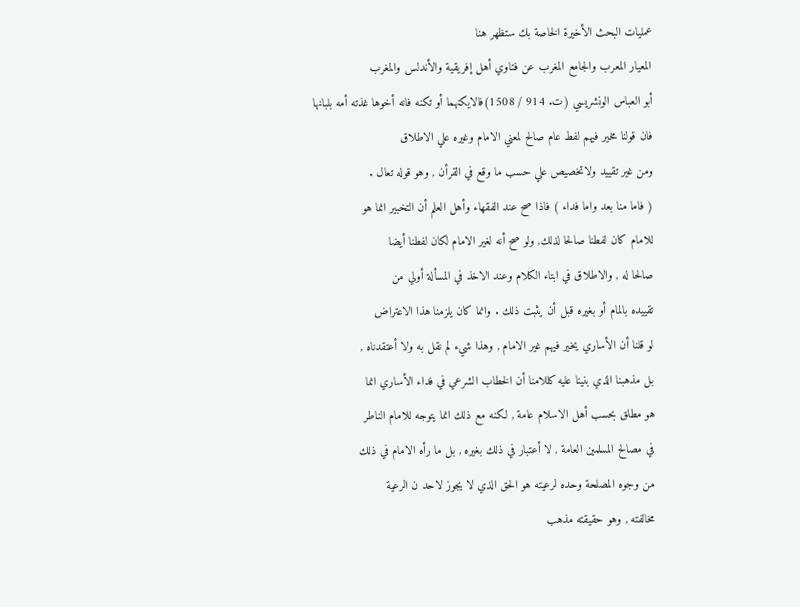عمليات البحث الأخيرة الخاصة بك ستظهر هنا
المعيار المعرب والجامع المغرب عن فتاوي أهل إفريقية والأندلس والمغرب
أبو العباس الونشريسي (ت. 914 / 1508)فالايكنهما أو تكنه فانه أخوها غذته أمه بلبانها
فان قولنا مخير فيهم لفط عام صالح لمعني الامام وغيره علي الاطلاق
ومن غير تقييد ولاتخصيص علي حسب ما وقع في القرأن , وهو قوله تعال .
( فاما منا بعد واما فداء ) فاذا صح عند الفقهاء وأهل العلم أن التخبير انما هو
للامام كان لفطنا صالحا لذلك, ولو صح أنه لغير الامام لكان لفطنا أيضا
صالحا له , والاطلاق في ابتاء الكلام وعند الاخذ في المسألة أولي من
تقييده بالمام أو بغيره قبل أن يثبت ذلك . وانما كان يلزمنا هذا الاعتراض
لو قلنا أن الأساري يخير فيهم غير الامام , وهذا شيء لم نقل به ولا أعتقدناه ,
بل مذهبنا الذي بنينا عليه كللامنا أن الخطاب الشرعي في فداء الأساري انما
هو مطلق بحسب أهل الاسلام عامة , لكنه مع ذلك انما يتوجه للامام الناطر
في مصالح المسلمين العامة , لا أعتبار في ذلك بغيره , بل ما رأه الامام في ذلك
من وجوه المصلحة وحده لرعيته هو الحق الذي لا يجوز لاحد ن الرعية
مخالفته , وهو حقيقته مذهب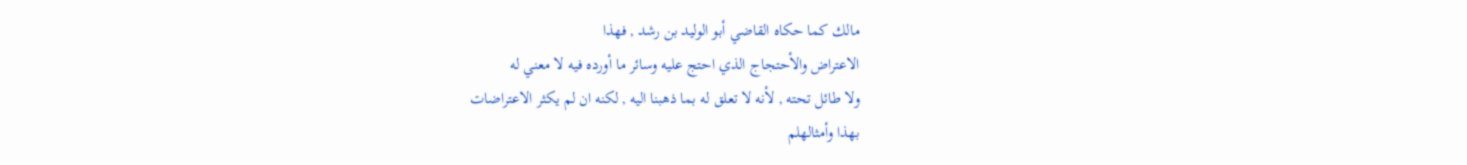مالك كما حكاه القاضي أبو الوليد بن رشد , فهذا
الاعتراض والأحتجاج الذي احتج عليه وسائر ما أورده فيه لا معني له
ولا طائل تحته , لأنه لا تعلق له بما ذهبنا اليه , لكنه ان لم يكثر الاعتراضات
بهذا وأمثالهلم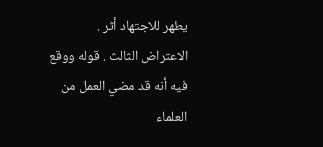يطهر للاجتهاد أثر .
الاعتراض الثالث . قوله ووقع فيه أنه قد مضي العمل من العلماء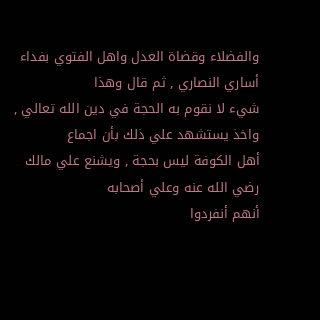والفضلاء وقضاة العدل واهل الفتوي بفداء أساري النصاري , ثم قال وهذا
شيء لا نقوم به الحجة في دين الله تعالي , واخذ يستشهد علي ذلك بأن اجماع
أهل الكوفة ليس بحجة , ويشنع علي مالك رضي الله عنه وعلي أصحابه
أنهم أنفردوا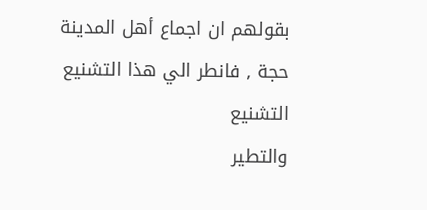بقولهم ان اجماع أهل المدينة حجة , فانطر الي هذا التشنيع التشنيع
والتطير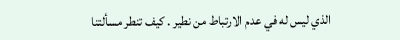الذي ليس له في عدم الارتباط من نطير . كيف تنطر مسألتنا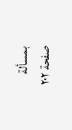بمسألة
صفحة ٢٠٢